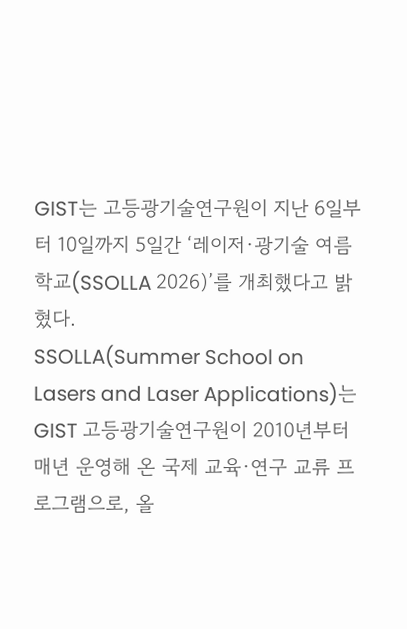GIST는 고등광기술연구원이 지난 6일부터 10일까지 5일간 ‘레이저·광기술 여름학교(SSOLLA 2026)’를 개최했다고 밝혔다.
SSOLLA(Summer School on Lasers and Laser Applications)는 GIST 고등광기술연구원이 2010년부터 매년 운영해 온 국제 교육·연구 교류 프로그램으로, 올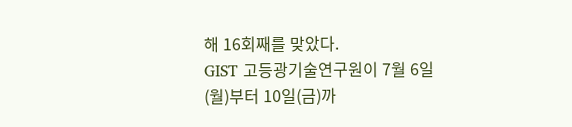해 16회째를 맞았다.
GIST 고등광기술연구원이 7월 6일(월)부터 10일(금)까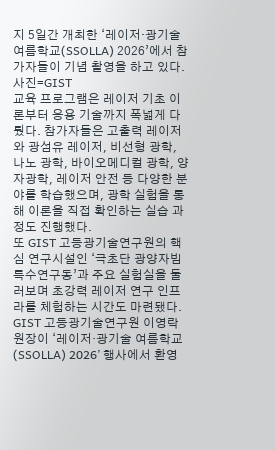지 5일간 개최한 ‘레이저·광기술 여름학교(SSOLLA) 2026’에서 참가자들이 기념 촬영을 하고 있다. 사진=GIST
교육 프로그램은 레이저 기초 이론부터 응용 기술까지 폭넓게 다뤘다. 참가자들은 고출력 레이저와 광섬유 레이저, 비선형 광학, 나노 광학, 바이오메디컬 광학, 양자광학, 레이저 안전 등 다양한 분야를 학습했으며, 광학 실험을 통해 이론을 직접 확인하는 실습 과정도 진행했다.
또 GIST 고등광기술연구원의 핵심 연구시설인 ‘극초단 광양자빔 특수연구동’과 주요 실험실을 둘러보며 초강력 레이저 연구 인프라를 체험하는 시간도 마련됐다.
GIST 고등광기술연구원 이영락 원장이 ‘레이저·광기술 여름학교(SSOLLA) 2026’ 행사에서 환영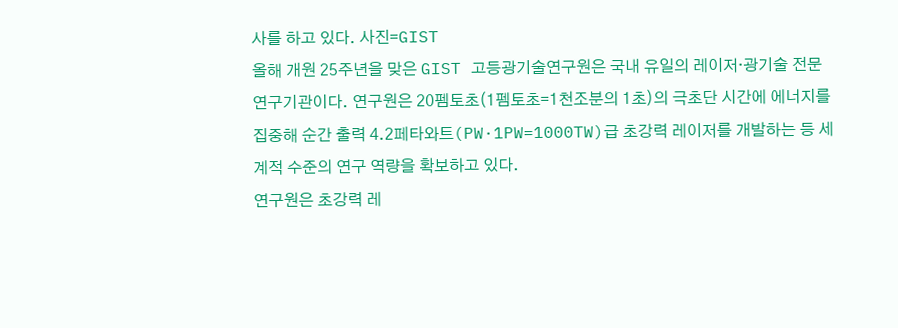사를 하고 있다. 사진=GIST
올해 개원 25주년을 맞은 GIST 고등광기술연구원은 국내 유일의 레이저·광기술 전문 연구기관이다. 연구원은 20펨토초(1펨토초=1천조분의 1초)의 극초단 시간에 에너지를 집중해 순간 출력 4.2페타와트(PW·1PW=1000TW)급 초강력 레이저를 개발하는 등 세계적 수준의 연구 역량을 확보하고 있다.
연구원은 초강력 레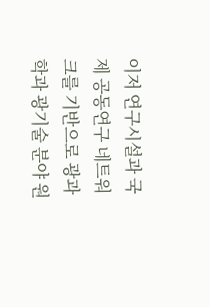이저 연구시설과 국제 공동연구 네트워크를 기반으로 광과학과 광기술 분야 원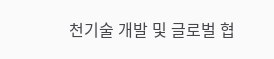천기술 개발 및 글로벌 협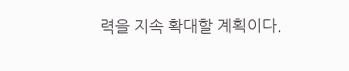력을 지속 확대할 계획이다.